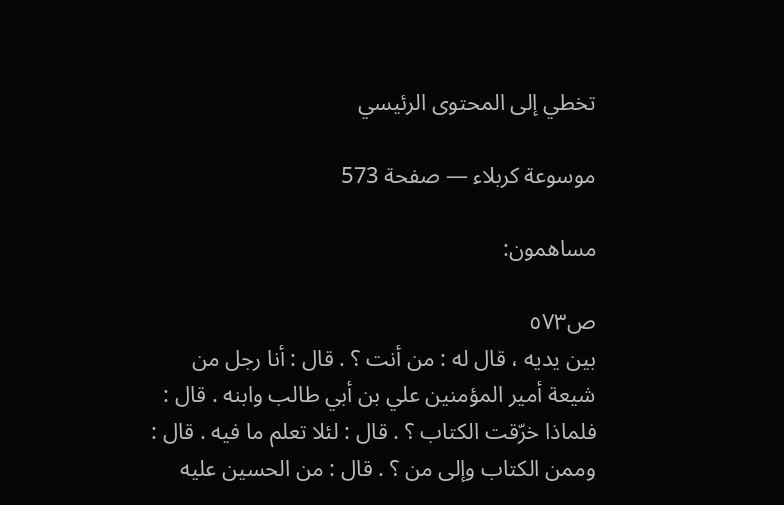تخطي إلى المحتوى الرئيسي

موسوعة كربلاء — صفحة 573

مساهمون:

ص٥٧٣
بين يديه ، قال له : من أنت ؟ . قال : أنا رجل من شيعة أمير المؤمنين علي بن أبي طالب وابنه . قال : فلماذا خرّقت الكتاب ؟ . قال : لئلا تعلم ما فيه . قال : وممن الكتاب وإلى من ؟ . قال : من الحسين عليه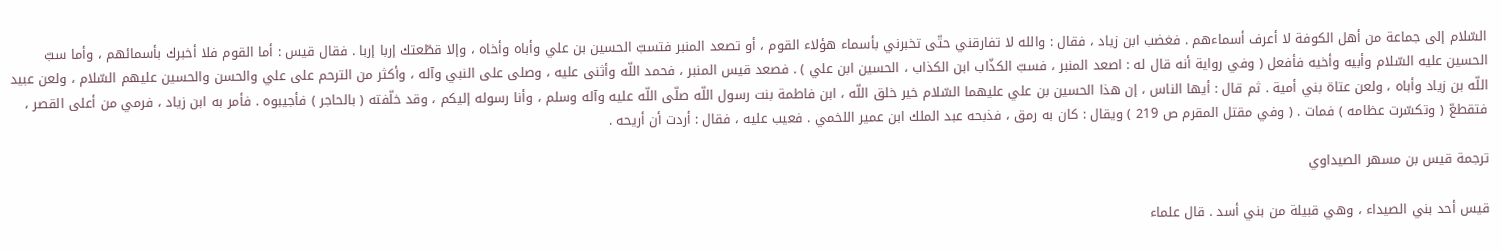السّلام إلى جماعة من أهل الكوفة لا أعرف أسماءهم . فغضب ابن زياد ، فقال : والله لا تفارقني حتّى تخبرني بأسماء هؤلاء القوم ، أو تصعد المنبر فتسبّ الحسين بن علي وأباه وأخاه ، وإلا قطّعتك إربا إربا . فقال قيس : أما القوم فلا أخبرك بأسمائهم ، وأما سبّ الحسين عليه السّلام وأبيه وأخيه فأفعل ( وفي رواية أنه قال له : اصعد المنبر ، فسبّ الكذّاب ابن الكذاب ، الحسين ابن علي ) . فصعد قيس المنبر ، فحمد اللّه وأثنى عليه ، وصلى على النبي وآله ، وأكثر من الترحم على علي والحسن والحسين عليهم السّلام ، ولعن عبيد اللّه بن زياد وأباه ، ولعن عتاة بني أمية . ثم قال : أيها الناس ، إن هذا الحسين بن علي عليهما السّلام خير خلق اللّه ، ابن فاطمة بنت رسول اللّه صلّى اللّه عليه وآله وسلم ، وأنا رسوله إليكم ، وقد خلّفته ( بالحاجر ) فأجيبوه . فأمر به ابن زياد ، فرمي من أعلى القصر ، فتقطعّ ( وتكسّرت عظامه ) فمات . ( وفي مقتل المقرم ص 219 ) ويقال : كان به رمق ، فذبحه عبد الملك ابن عمير اللخمي . فعيب عليه ، فقال : أردت أن أريحه .

ترجمة قيس بن مسهر الصيداوي

قيس أحد بني الصيداء ، وهي قبيلة من بني أسد . قال علماء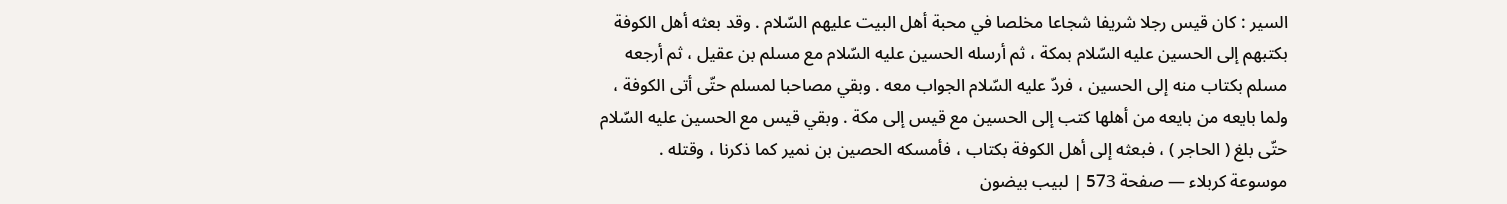السير : كان قيس رجلا شريفا شجاعا مخلصا في محبة أهل البيت عليهم السّلام . وقد بعثه أهل الكوفة بكتبهم إلى الحسين عليه السّلام بمكة ، ثم أرسله الحسين عليه السّلام مع مسلم بن عقيل ، ثم أرجعه مسلم بكتاب منه إلى الحسين ، فردّ عليه السّلام الجواب معه . وبقي مصاحبا لمسلم حتّى أتى الكوفة ، ولما بايعه من بايعه من أهلها كتب إلى الحسين مع قيس إلى مكة . وبقي قيس مع الحسين عليه السّلام حتّى بلغ ( الحاجر ) ، فبعثه إلى أهل الكوفة بكتاب ، فأمسكه الحصين بن نمير كما ذكرنا ، وقتله .
موسوعة كربلاء — صفحة 573 | لبيب بيضون